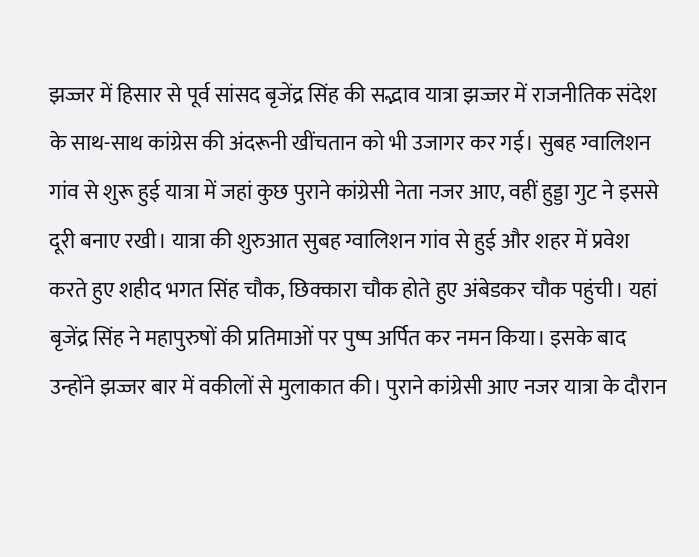झज्जर में हिसार से पूर्व सांसद बृजेंद्र सिंह की सद्भाव यात्रा झज्जर में राजनीतिक संदेश के साथ-साथ कांग्रेस की अंदरूनी खींचतान को भी उजागर कर गई। सुबह ग्वालिशन गांव से शुरू हुई यात्रा में जहां कुछ पुराने कांग्रेसी नेता नजर आए, वहीं हुड्डा गुट ने इससे दूरी बनाए रखी। यात्रा की शुरुआत सुबह ग्वालिशन गांव से हुई और शहर में प्रवेश करते हुए शहीद भगत सिंह चौक, छिक्कारा चौक होते हुए अंबेडकर चौक पहुंची। यहां बृजेंद्र सिंह ने महापुरुषों की प्रतिमाओं पर पुष्प अर्पित कर नमन किया। इसके बाद उन्होंने झज्जर बार में वकीलों से मुलाकात की। पुराने कांग्रेसी आए नजर यात्रा के दौरान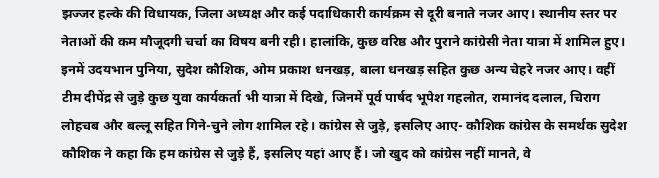झज्जर हल्के की विधायक, जिला अध्यक्ष और कई पदाधिकारी कार्यक्रम से दूरी बनाते नजर आए। स्थानीय स्तर पर नेताओं की कम मौजूदगी चर्चा का विषय बनी रही। हालांकि, कुछ वरिष्ठ और पुराने कांग्रेसी नेता यात्रा में शामिल हुए। इनमें उदयभान पुनिया, सुदेश कौशिक, ओम प्रकाश धनखड़, बाला धनखड़ सहित कुछ अन्य चेहरे नजर आए। वहीं टीम दीपेंद्र से जुड़े कुछ युवा कार्यकर्ता भी यात्रा में दिखे, जिनमें पूर्व पार्षद भूपेश गहलोत, रामानंद दलाल, चिराग लोहचब और बल्लू सहित गिने-चुने लोग शामिल रहे। कांग्रेस से जुड़े, इसलिए आए- कौशिक कांग्रेस के समर्थक सुदेश कौशिक ने कहा कि हम कांग्रेस से जुड़े हैं, इसलिए यहां आए हैं। जो खुद को कांग्रेस नहीं मानते, वे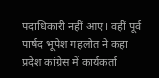पदाधिकारी नहीं आए। वहीं पूर्व पार्षद भूपेश गहलोत ने कहा प्रदेश कांग्रेस में कार्यकर्ता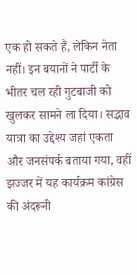एक हो सकते हैं, लेकिन नेता नहीं। इन बयानों ने पार्टी के भीतर चल रही गुटबाजी को खुलकर सामने ला दिया। सद्भाव यात्रा का उद्देश्य जहां एकता और जनसंपर्क बताया गया, वहीं झज्जर में यह कार्यक्रम कांग्रेस की अंदरूनी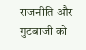राजनीति और गुटबाजी को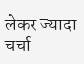लेकर ज्यादा चर्चा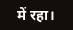में रहा।